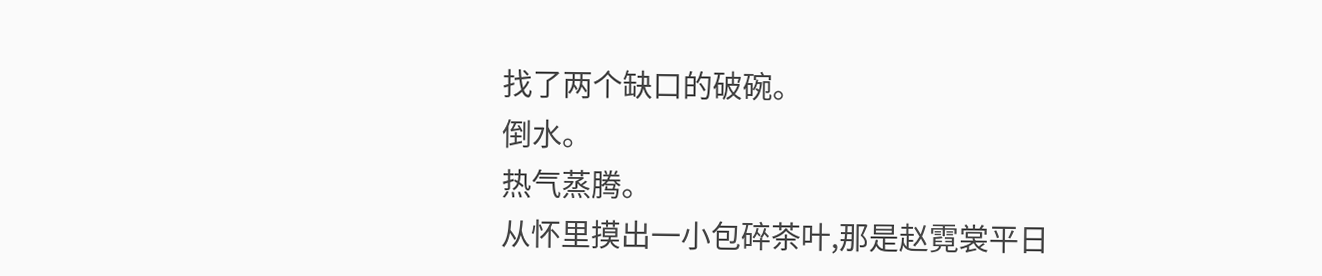找了两个缺口的破碗。
倒水。
热气蒸腾。
从怀里摸出一小包碎茶叶,那是赵霓裳平日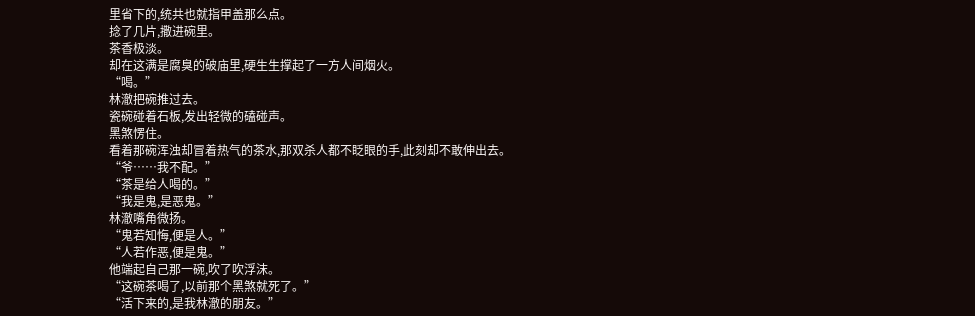里省下的,统共也就指甲盖那么点。
捻了几片,撒进碗里。
茶香极淡。
却在这满是腐臭的破庙里,硬生生撑起了一方人间烟火。
“喝。”
林澈把碗推过去。
瓷碗碰着石板,发出轻微的磕碰声。
黑煞愣住。
看着那碗浑浊却冒着热气的茶水,那双杀人都不眨眼的手,此刻却不敢伸出去。
“爷……我不配。”
“茶是给人喝的。”
“我是鬼,是恶鬼。”
林澈嘴角微扬。
“鬼若知悔,便是人。”
“人若作恶,便是鬼。”
他端起自己那一碗,吹了吹浮沫。
“这碗茶喝了,以前那个黑煞就死了。”
“活下来的,是我林澈的朋友。”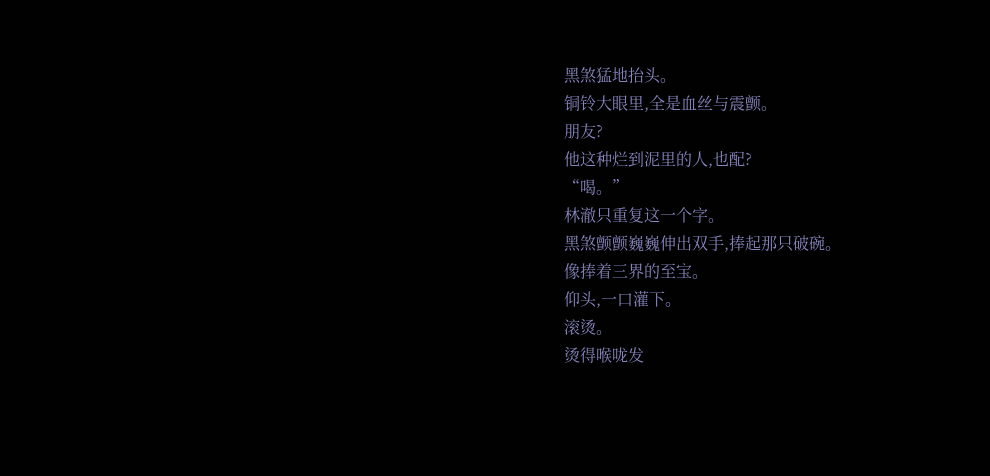黑煞猛地抬头。
铜铃大眼里,全是血丝与震颤。
朋友?
他这种烂到泥里的人,也配?
“喝。”
林澈只重复这一个字。
黑煞颤颤巍巍伸出双手,捧起那只破碗。
像捧着三界的至宝。
仰头,一口灌下。
滚烫。
烫得喉咙发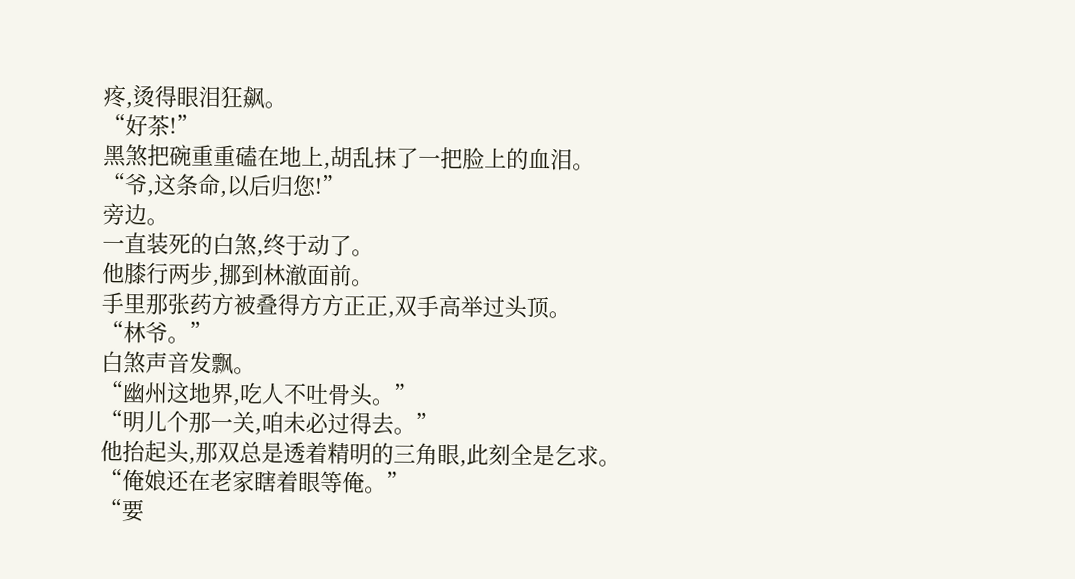疼,烫得眼泪狂飙。
“好茶!”
黑煞把碗重重磕在地上,胡乱抹了一把脸上的血泪。
“爷,这条命,以后归您!”
旁边。
一直装死的白煞,终于动了。
他膝行两步,挪到林澈面前。
手里那张药方被叠得方方正正,双手高举过头顶。
“林爷。”
白煞声音发飘。
“幽州这地界,吃人不吐骨头。”
“明儿个那一关,咱未必过得去。”
他抬起头,那双总是透着精明的三角眼,此刻全是乞求。
“俺娘还在老家瞎着眼等俺。”
“要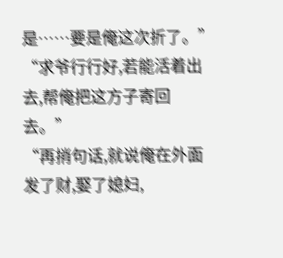是……要是俺这次折了。”
“求爷行行好,若能活着出去,帮俺把这方子寄回去。”
“再捎句话,就说俺在外面发了财,娶了媳妇,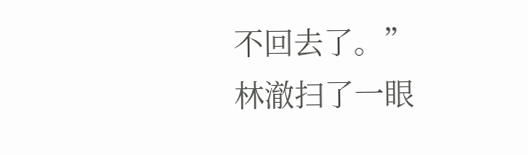不回去了。”
林澈扫了一眼